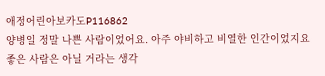애정어린아보카도P116862
양병일 정말 나쁜 사람이었어요. 아주 야비하고 비열한 인간이었지요
좋은 사람은 아닐 거라는 생각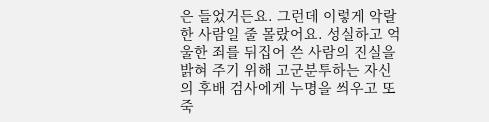은 들었거든요. 그런데 이렇게 악랄한 사람일 줄 몰랐어요. 성실하고 억울한 죄를 뒤집어 쓴 사람의 진실을 밝혀 주기 위해 고군분투하는 자신의 후배 검사에게 누명을 씌우고 또 죽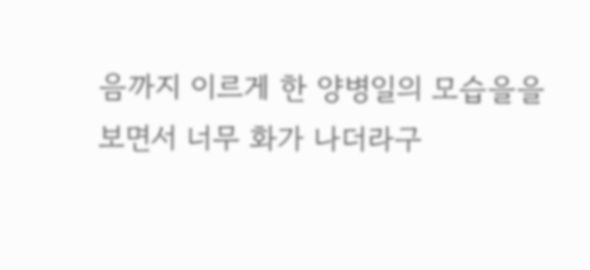음까지 이르게 한 양병일의 모습을을 보면서 너무 화가 나더라구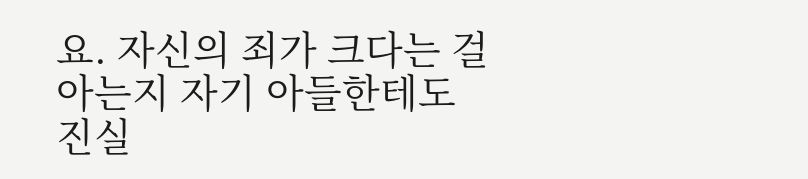요. 자신의 죄가 크다는 걸 아는지 자기 아들한테도 진실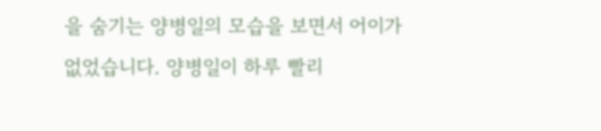을 숨기는 양병일의 모습을 보면서 어이가 없었습니다. 양병일이 하루 빨리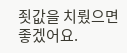죗값을 치뤘으면 좋겠어요.